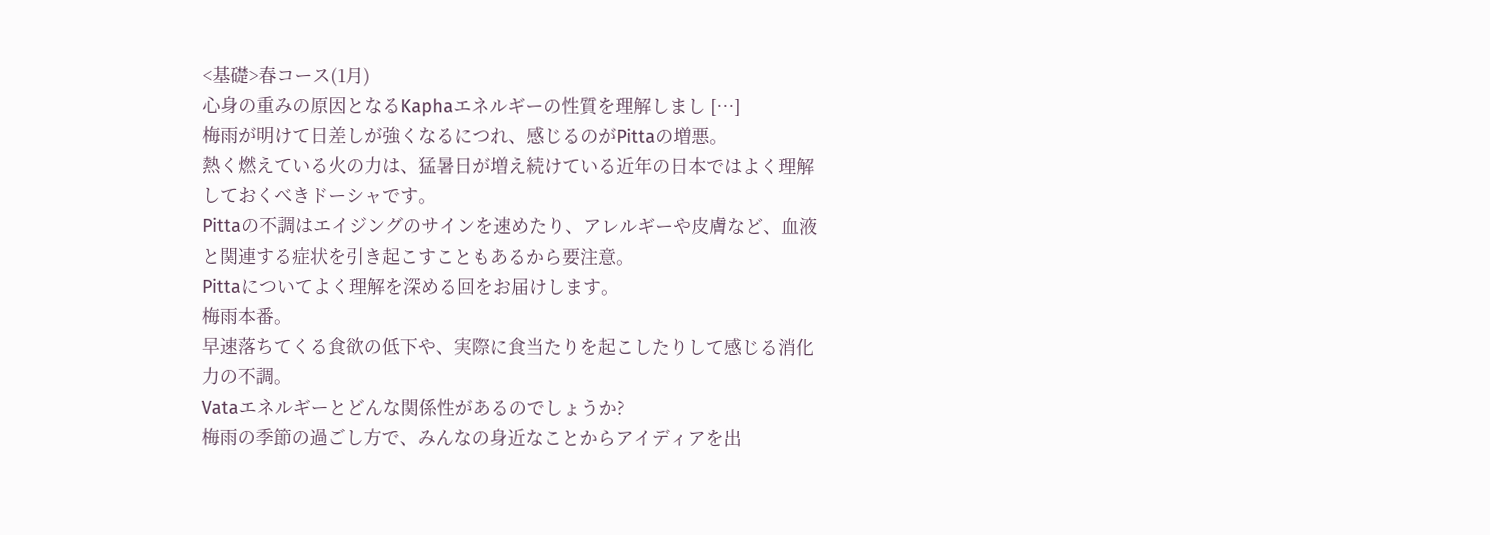<基礎>春コース(1月)
心身の重みの原因となるKaphaエネルギーの性質を理解しまし […]
梅雨が明けて日差しが強くなるにつれ、感じるのがPittaの増悪。
熱く燃えている火の力は、猛暑日が増え続けている近年の日本ではよく理解しておくべきドーシャです。
Pittaの不調はエイジングのサインを速めたり、アレルギーや皮膚など、血液と関連する症状を引き起こすこともあるから要注意。
Pittaについてよく理解を深める回をお届けします。
梅雨本番。
早速落ちてくる食欲の低下や、実際に食当たりを起こしたりして感じる消化力の不調。
Vataエネルギーとどんな関係性があるのでしょうか?
梅雨の季節の過ごし方で、みんなの身近なことからアイディアを出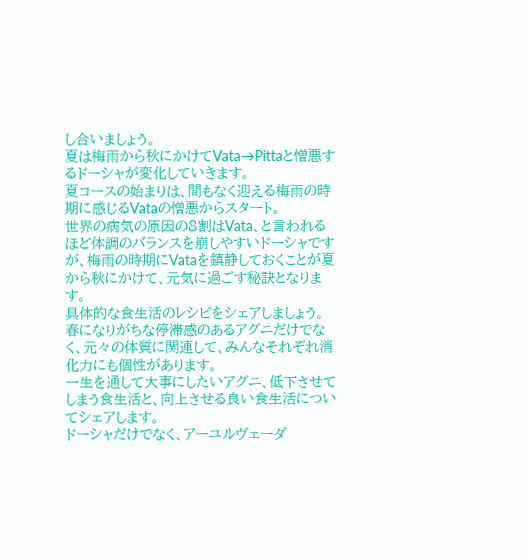し合いましょう。
夏は梅雨から秋にかけてVata→Pittaと憎悪するドーシャが変化していきます。
夏コースの始まりは、間もなく迎える梅雨の時期に感じるVataの憎悪からスタート。
世界の病気の原因の8割はVata、と言われるほど体調のバランスを崩しやすいドーシャですが、梅雨の時期にVataを鎮静しておくことが夏から秋にかけて、元気に過ごす秘訣となります。
具体的な食生活のレシピをシェアしましょう。
春になりがちな停滞感のあるアグニだけでなく、元々の体質に関連して、みんなそれぞれ消化力にも個性があります。
一生を通して大事にしたいアグニ、低下させてしまう食生活と、向上させる良い食生活についてシェアします。
ドーシャだけでなく、アーユルヴェーダ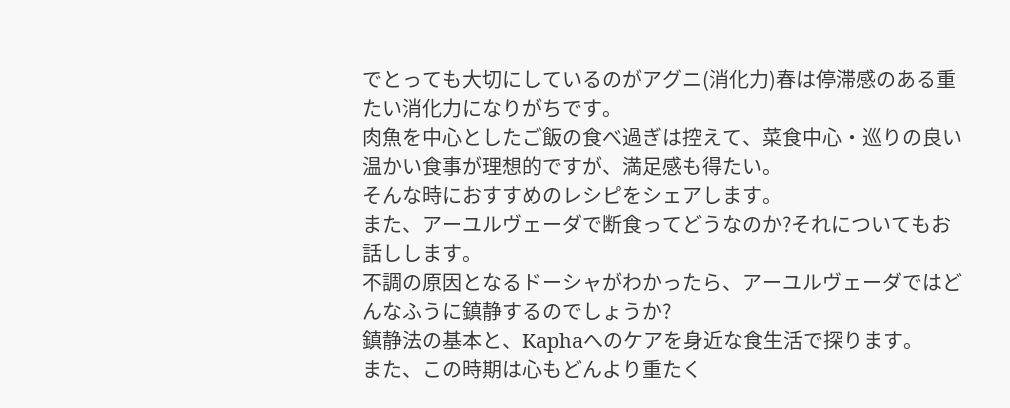でとっても大切にしているのがアグニ(消化力)春は停滞感のある重たい消化力になりがちです。
肉魚を中心としたご飯の食べ過ぎは控えて、菜食中心・巡りの良い温かい食事が理想的ですが、満足感も得たい。
そんな時におすすめのレシピをシェアします。
また、アーユルヴェーダで断食ってどうなのか?それについてもお話しします。
不調の原因となるドーシャがわかったら、アーユルヴェーダではどんなふうに鎮静するのでしょうか?
鎮静法の基本と、Kaphaへのケアを身近な食生活で探ります。
また、この時期は心もどんより重たく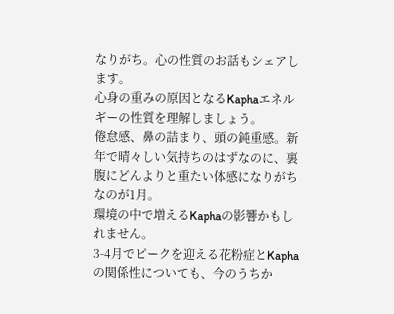なりがち。心の性質のお話もシェアします。
心身の重みの原因となるKaphaエネルギーの性質を理解しましょう。
倦怠感、鼻の詰まり、頭の鈍重感。新年で晴々しい気持ちのはずなのに、裏腹にどんよりと重たい体感になりがちなのが1月。
環境の中で増えるKaphaの影響かもしれません。
3-4月でピークを迎える花粉症とKaphaの関係性についても、今のうちか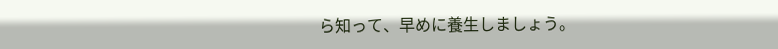ら知って、早めに養生しましょう。